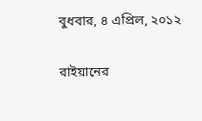বুধবার, ৪ এপ্রিল, ২০১২

রাইয়ানের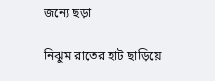জন্যে ছড়া

নিঝুম রাতের হাট ছাড়িয়ে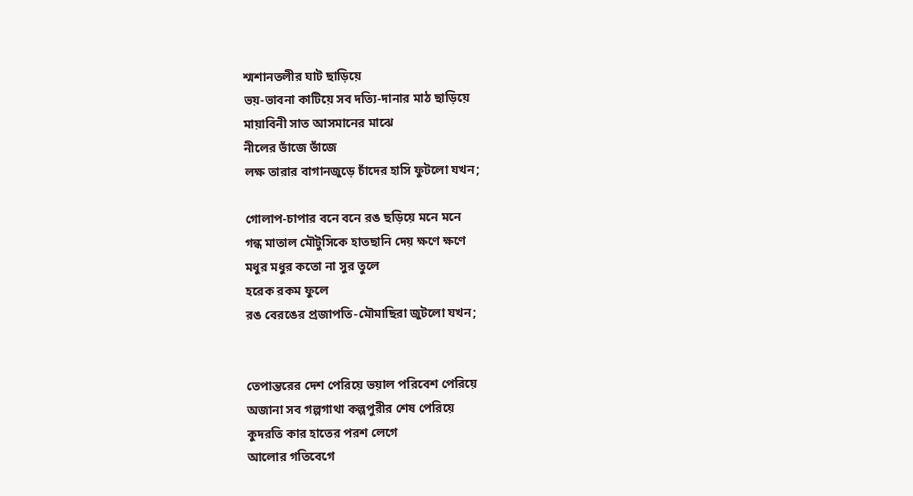শ্মশানতলীর ঘাট ছাড়িয়ে
ভয়-ভাবনা কাটিয়ে সব দত্যি-দানার মাঠ ছাড়িয়ে
মায়াবিনী সাত আসমানের মাঝে
নীলের ভাঁজে ভাঁজে
লক্ষ তারার বাগানজুড়ে চাঁদের হাসি ফুটলো যখন;

গোলাপ-চাপার বনে বনে রঙ ছড়িয়ে মনে মনে
গন্ধ মাতাল মৌটুসিকে হাতছানি দেয় ক্ষণে ক্ষণে
মধুর মধুর কতো না সুর তুলে
হরেক রকম ফুলে
রঙ বেরঙের প্রজাপতি-মৌমাছিরা জুটলো যখন;


তেপান্তরের দেশ পেরিয়ে ভয়াল পরিবেশ পেরিয়ে
অজানা সব গল্পগাথা কল্পপুরীর শেষ পেরিয়ে
কুদরতি কার হাতের পরশ লেগে
আলোর গতিবেগে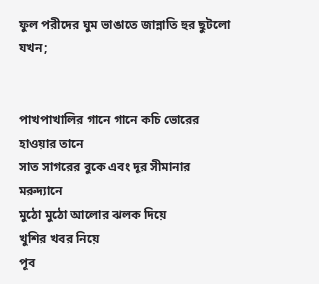ফুল পরীদের ঘুম ভাঙাতে জান্নাতি হুর ছুটলো যখন;


পাখপাখালির গানে গানে কচি ভোরের হাওয়ার তানে
সাত সাগরের বুকে এবং দূর সীমানার মরুদ্যানে
মুঠো মুঠো আলোর ঝলক দিয়ে
খুশির খবর নিয়ে
পূব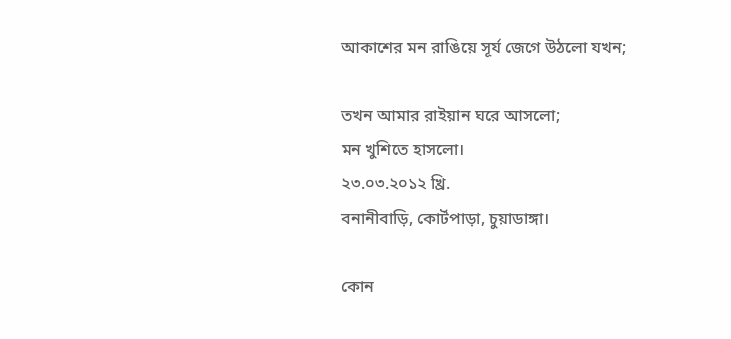আকাশের মন রাঙিয়ে সূর্য জেগে উঠলো যখন;

তখন আমার রাইয়ান ঘরে আসলো;
মন খুশিতে হাসলো।
২৩.০৩.২০১২ খ্রি.
বনানীবাড়ি, কোর্টপাড়া, চুয়াডাঙ্গা।

কোন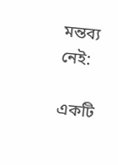মন্তব্য নেই:

একটি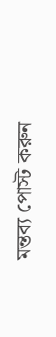মন্তব্য পোস্ট করুন